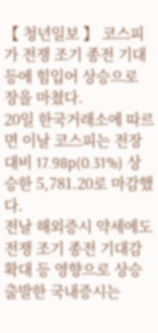【 청년일보 】 코스피가 전쟁 조기 종전 기대 등에 힘입어 상승으로 장을 마쳤다.
20일 한국거래소에 따르면 이날 코스피는 전장 대비 17.98p(0.31%) 상승한 5,781.20로 마감했다.
전날 해외증시 약세에도 전쟁 조기 종전 기대감 확대 등 영향으로 상승 출발한 국내증시는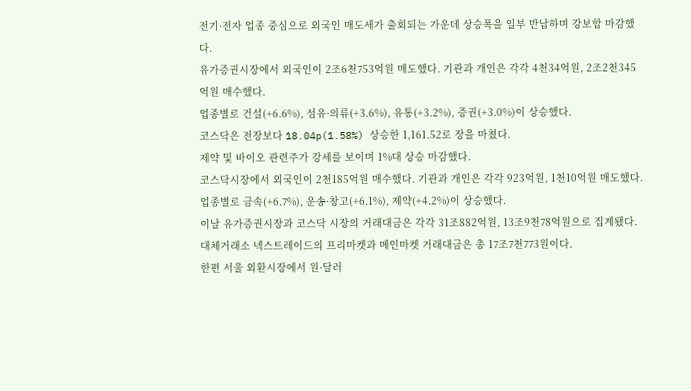전기·전자 업종 중심으로 외국인 매도세가 출회되는 가운데 상승폭을 일부 반납하며 강보합 마감했다.
유가증권시장에서 외국인이 2조6천753억원 매도했다. 기관과 개인은 각각 4천34억원, 2조2천345억원 매수했다.
업종별로 건설(+6.6%), 섬유·의류(+3.6%), 유통(+3.2%), 증권(+3.0%)이 상승했다.
코스닥은 전장보다 18.04p(1.58%) 상승한 1,161.52로 장을 마쳤다.
제약 및 바이오 관련주가 강세를 보이며 1%대 상승 마감했다.
코스닥시장에서 외국인이 2천185억원 매수했다. 기관과 개인은 각각 923억원, 1천10억원 매도했다.
업종별로 금속(+6.7%), 운송·창고(+6.1%), 제약(+4.2%)이 상승했다.
이날 유가증권시장과 코스닥 시장의 거래대금은 각각 31조882억원, 13조9천78억원으로 집계됐다.
대체거래소 넥스트레이드의 프리마켓과 메인마켓 거래대금은 총 17조7천773원이다.
한편 서울 외환시장에서 원·달러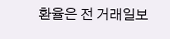환율은 전 거래일보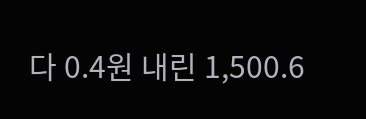다 0.4원 내린 1,500.6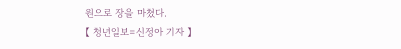원으로 장을 마쳤다.
【 청년일보=신정아 기자 】